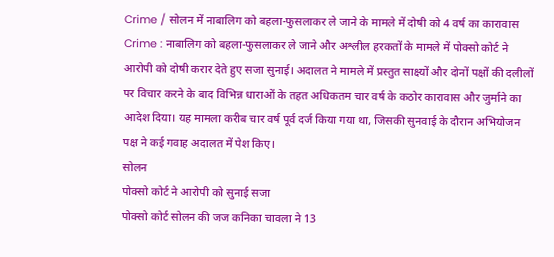Crime / सोलन में नाबालिग को बहला-फुसलाकर ले जाने के मामले में दोषी को 4 वर्ष का कारावास
Crime : नाबालिग को बहला-फुसलाकर ले जाने और अश्लील हरकतों के मामले में पोक्सो कोर्ट ने आरोपी को दोषी करार देते हुए सजा सुनाई। अदालत ने मामले में प्रस्तुत साक्ष्यों और दोनों पक्षों की दलीलों पर विचार करने के बाद विभिन्न धाराओं के तहत अधिकतम चार वर्ष के कठोर कारावास और जुर्माने का आदेश दिया। यह मामला करीब चार वर्ष पूर्व दर्ज किया गया था, जिसकी सुनवाई के दौरान अभियोजन पक्ष ने कई गवाह अदालत में पेश किए।
सोलन
पोक्सो कोर्ट ने आरोपी को सुनाई सजा
पोक्सो कोर्ट सोलन की जज कनिका चावला ने 13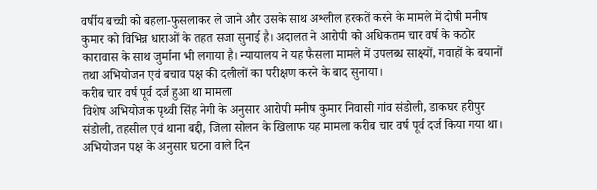वर्षीय बच्ची को बहला-फुसलाकर ले जाने और उसके साथ अश्लील हरकतें करने के मामले में दोषी मनीष कुमार को विभिन्न धाराओं के तहत सजा सुनाई है। अदालत ने आरोपी को अधिकतम चार वर्ष के कठोर कारावास के साथ जुर्माना भी लगाया है। न्यायालय ने यह फैसला मामले में उपलब्ध साक्ष्यों, गवाहों के बयानों तथा अभियोजन एवं बचाव पक्ष की दलीलों का परीक्षण करने के बाद सुनाया।
करीब चार वर्ष पूर्व दर्ज हुआ था मामला
विशेष अभियोजक पृथ्वी सिंह नेगी के अनुसार आरोपी मनीष कुमार निवासी गांव संडोली, डाकघर हरीपुर संडोली, तहसील एवं थाना बद्दी, जिला सोलन के खिलाफ यह मामला करीब चार वर्ष पूर्व दर्ज किया गया था। अभियोजन पक्ष के अनुसार घटना वाले दिन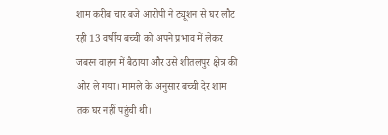शाम करीब चार बजे आरोपी ने ट्यूशन से घर लौट रही 13 वर्षीय बच्ची को अपने प्रभाव में लेकर जबरन वाहन में बैठाया और उसे शीतलपुर क्षेत्र की ओर ले गया। मामले के अनुसार बच्ची देर शाम तक घर नहीं पहुंची थी।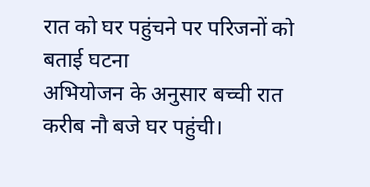रात को घर पहुंचने पर परिजनों को बताई घटना
अभियोजन के अनुसार बच्ची रात करीब नौ बजे घर पहुंची।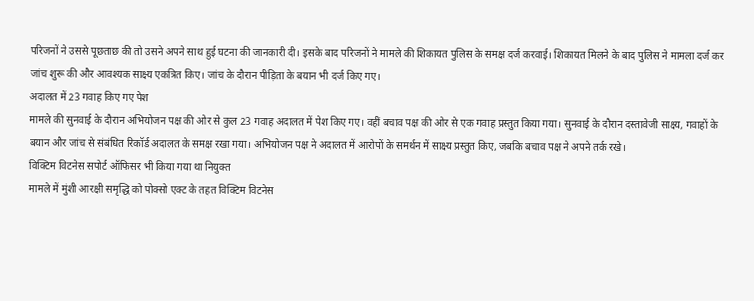परिजनों ने उससे पूछताछ की तो उसने अपने साथ हुई घटना की जानकारी दी। इसके बाद परिजनों ने मामले की शिकायत पुलिस के समक्ष दर्ज करवाई। शिकायत मिलने के बाद पुलिस ने मामला दर्ज कर जांच शुरू की और आवश्यक साक्ष्य एकत्रित किए। जांच के दौरान पीड़िता के बयान भी दर्ज किए गए।
अदालत में 23 गवाह किए गए पेश
मामले की सुनवाई के दौरान अभियोजन पक्ष की ओर से कुल 23 गवाह अदालत में पेश किए गए। वहीं बचाव पक्ष की ओर से एक गवाह प्रस्तुत किया गया। सुनवाई के दौरान दस्तावेजी साक्ष्य, गवाहों के बयान और जांच से संबंधित रिकॉर्ड अदालत के समक्ष रखा गया। अभियोजन पक्ष ने अदालत में आरोपों के समर्थन में साक्ष्य प्रस्तुत किए, जबकि बचाव पक्ष ने अपने तर्क रखे।
विक्टिम विटनेस सपोर्ट ऑफिसर भी किया गया था नियुक्त
मामले में मुंशी आरक्षी समृद्धि को पोक्सो एक्ट के तहत विक्टिम विटनेस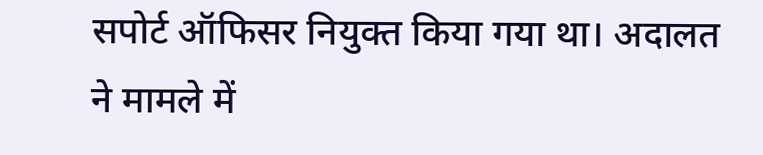सपोर्ट ऑफिसर नियुक्त किया गया था। अदालत ने मामले में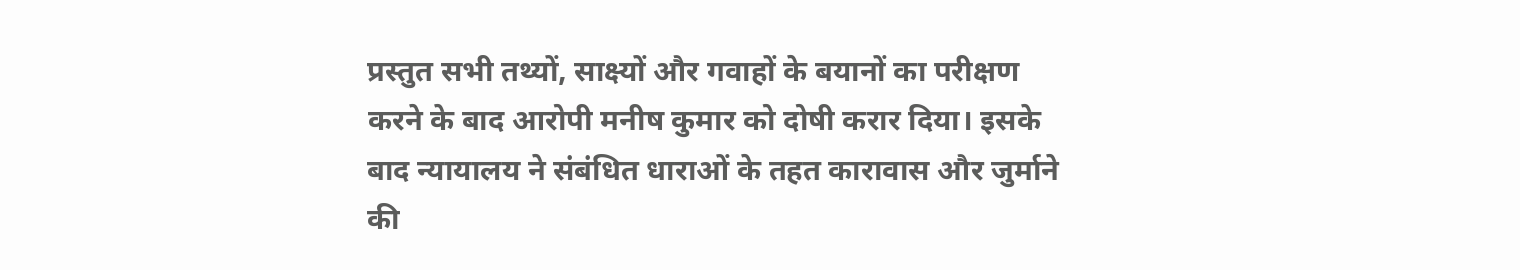प्रस्तुत सभी तथ्यों, साक्ष्यों और गवाहों के बयानों का परीक्षण करने के बाद आरोपी मनीष कुमार को दोषी करार दिया। इसके बाद न्यायालय ने संबंधित धाराओं के तहत कारावास और जुर्माने की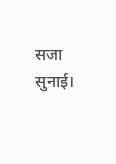सजा सुनाई।